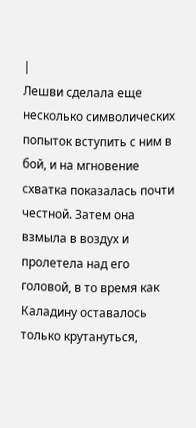|
Лешви сделала еще несколько символических попыток вступить с ним в бой, и на мгновение схватка показалась почти честной. Затем она взмыла в воздух и пролетела над его головой, в то время как Каладину оставалось только крутануться,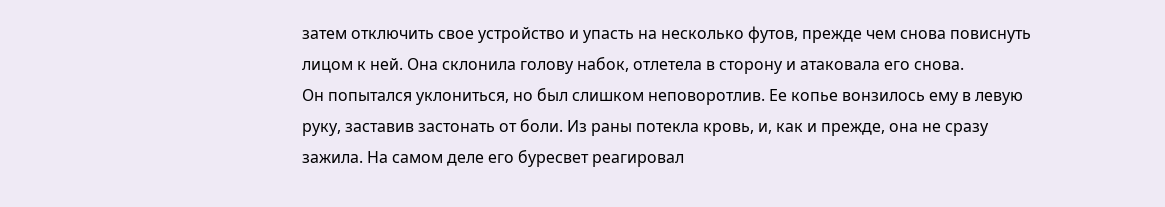затем отключить свое устройство и упасть на несколько футов, прежде чем снова повиснуть лицом к ней. Она склонила голову набок, отлетела в сторону и атаковала его снова.
Он попытался уклониться, но был слишком неповоротлив. Ее копье вонзилось ему в левую руку, заставив застонать от боли. Из раны потекла кровь, и, как и прежде, она не сразу зажила. На самом деле его буресвет реагировал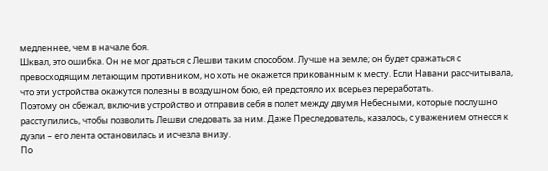медленнее, чем в начале боя.
Шквал, это ошибка. Он не мог драться с Лешви таким способом. Лучше на земле; он будет сражаться с превосходящим летающим противником, но хоть не окажется прикованным к месту. Если Навани рассчитывала, что эти устройства окажутся полезны в воздушном бою, ей предстояло их всерьез переработать.
Поэтому он сбежал, включив устройство и отправив себя в полет между двумя Небесными, которые послушно расступились, чтобы позволить Лешви следовать за ним. Даже Преследователь, казалось, с уважением отнесся к дуэли – его лента остановилась и исчезла внизу.
По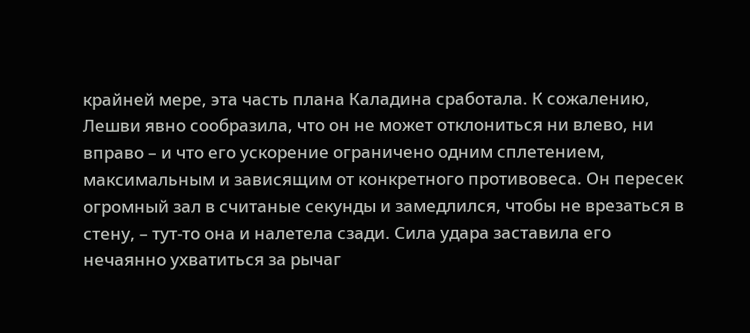крайней мере, эта часть плана Каладина сработала. К сожалению, Лешви явно сообразила, что он не может отклониться ни влево, ни вправо – и что его ускорение ограничено одним сплетением, максимальным и зависящим от конкретного противовеса. Он пересек огромный зал в считаные секунды и замедлился, чтобы не врезаться в стену, – тут-то она и налетела сзади. Сила удара заставила его нечаянно ухватиться за рычаг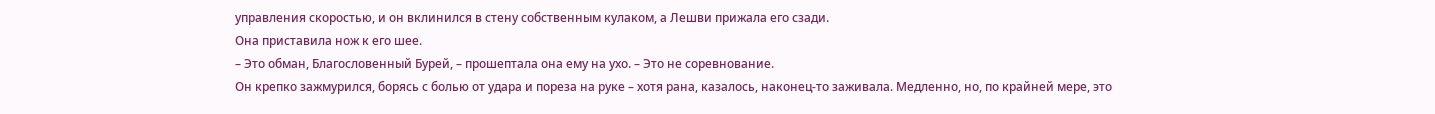управления скоростью, и он вклинился в стену собственным кулаком, а Лешви прижала его сзади.
Она приставила нож к его шее.
– Это обман, Благословенный Бурей, – прошептала она ему на ухо. – Это не соревнование.
Он крепко зажмурился, борясь с болью от удара и пореза на руке – хотя рана, казалось, наконец-то заживала. Медленно, но, по крайней мере, это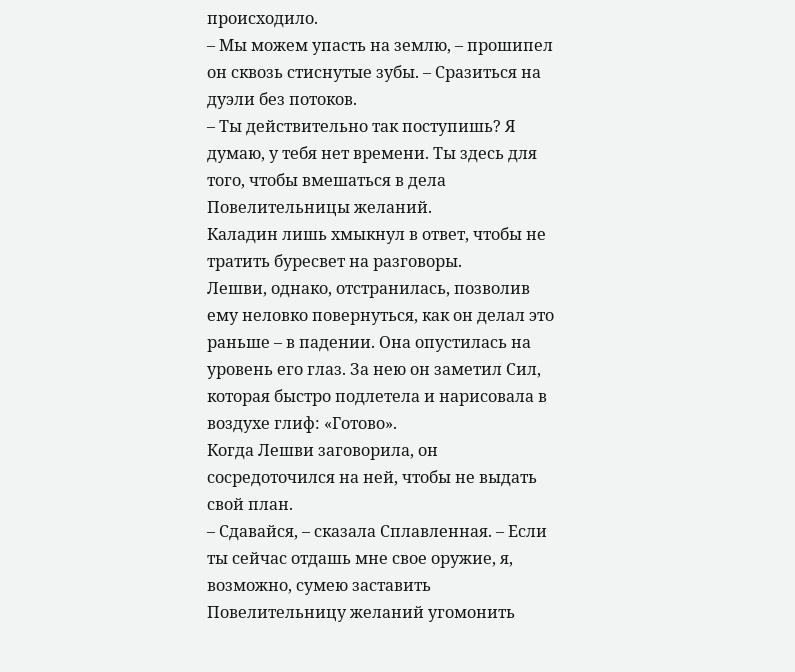происходило.
– Мы можем упасть на землю, – прошипел он сквозь стиснутые зубы. – Сразиться на дуэли без потоков.
– Ты действительно так поступишь? Я думаю, у тебя нет времени. Ты здесь для того, чтобы вмешаться в дела Повелительницы желаний.
Каладин лишь хмыкнул в ответ, чтобы не тратить буресвет на разговоры.
Лешви, однако, отстранилась, позволив ему неловко повернуться, как он делал это раньше – в падении. Она опустилась на уровень его глаз. За нею он заметил Сил, которая быстро подлетела и нарисовала в воздухе глиф: «Готово».
Когда Лешви заговорила, он сосредоточился на ней, чтобы не выдать свой план.
– Сдавайся, – сказала Сплавленная. – Если ты сейчас отдашь мне свое оружие, я, возможно, сумею заставить Повелительницу желаний угомонить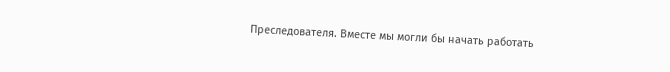Преследователя. Вместе мы могли бы начать работать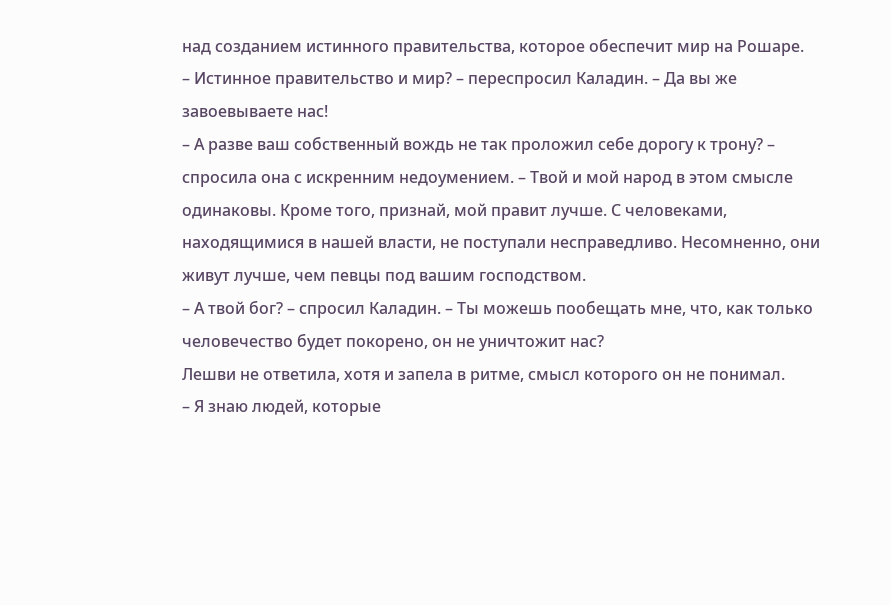над созданием истинного правительства, которое обеспечит мир на Рошаре.
– Истинное правительство и мир? – переспросил Каладин. – Да вы же завоевываете нас!
– А разве ваш собственный вождь не так проложил себе дорогу к трону? – спросила она с искренним недоумением. – Твой и мой народ в этом смысле одинаковы. Кроме того, признай, мой правит лучше. С человеками, находящимися в нашей власти, не поступали несправедливо. Несомненно, они живут лучше, чем певцы под вашим господством.
– А твой бог? – спросил Каладин. – Ты можешь пообещать мне, что, как только человечество будет покорено, он не уничтожит нас?
Лешви не ответила, хотя и запела в ритме, смысл которого он не понимал.
– Я знаю людей, которые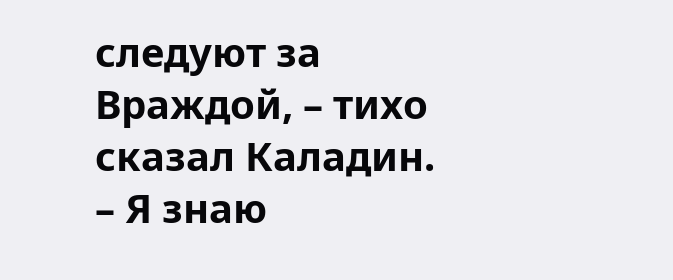следуют за Враждой, – тихо сказал Каладин. – Я знаю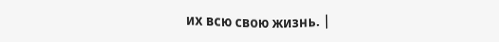их всю свою жизнь. |